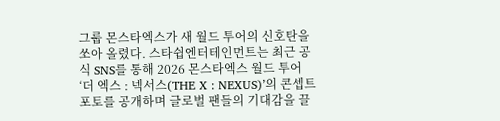그룹 몬스타엑스가 새 월드 투어의 신호탄을 쏘아 올렸다. 스타쉽엔터테인먼트는 최근 공식 SNS를 통해 2026 몬스타엑스 월드 투어 ‘더 엑스 : 넥서스(THE X : NEXUS)’의 콘셉트 포토를 공개하며 글로벌 팬들의 기대감을 끌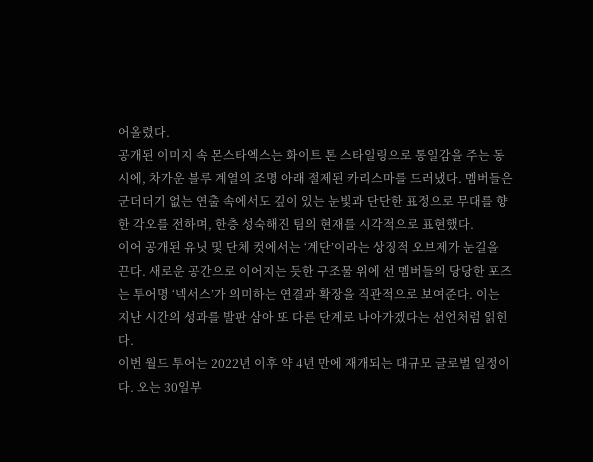어올렸다.
공개된 이미지 속 몬스타엑스는 화이트 톤 스타일링으로 통일감을 주는 동시에, 차가운 블루 계열의 조명 아래 절제된 카리스마를 드러냈다. 멤버들은 군더더기 없는 연출 속에서도 깊이 있는 눈빛과 단단한 표정으로 무대를 향한 각오를 전하며, 한층 성숙해진 팀의 현재를 시각적으로 표현했다.
이어 공개된 유닛 및 단체 컷에서는 ‘계단’이라는 상징적 오브제가 눈길을 끈다. 새로운 공간으로 이어지는 듯한 구조물 위에 선 멤버들의 당당한 포즈는 투어명 ‘넥서스’가 의미하는 연결과 확장을 직관적으로 보여준다. 이는 지난 시간의 성과를 발판 삼아 또 다른 단계로 나아가겠다는 선언처럼 읽힌다.
이번 월드 투어는 2022년 이후 약 4년 만에 재개되는 대규모 글로벌 일정이다. 오는 30일부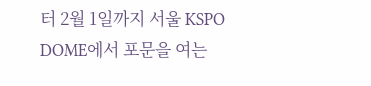터 2월 1일까지 서울 KSPO DOME에서 포문을 여는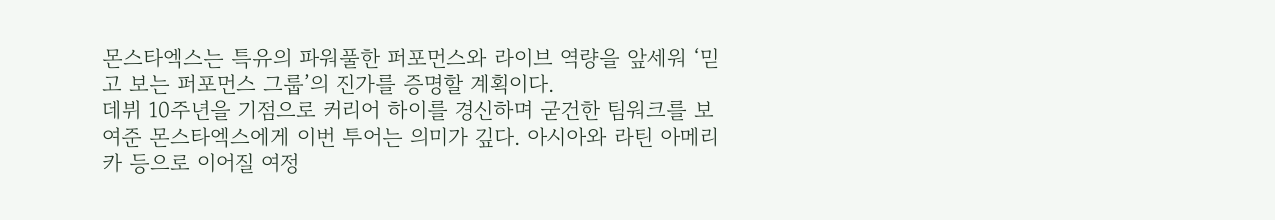몬스타엑스는 특유의 파워풀한 퍼포먼스와 라이브 역량을 앞세워 ‘믿고 보는 퍼포먼스 그룹’의 진가를 증명할 계획이다.
데뷔 10주년을 기점으로 커리어 하이를 경신하며 굳건한 팀워크를 보여준 몬스타엑스에게 이번 투어는 의미가 깊다. 아시아와 라틴 아메리카 등으로 이어질 여정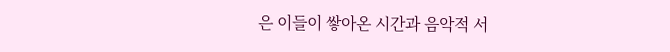은 이들이 쌓아온 시간과 음악적 서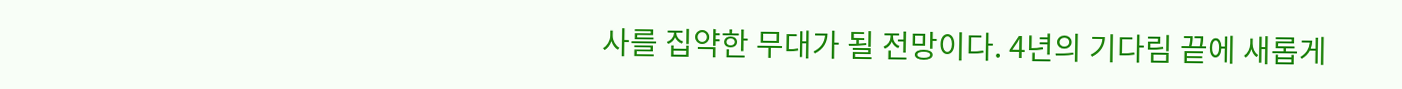사를 집약한 무대가 될 전망이다. 4년의 기다림 끝에 새롭게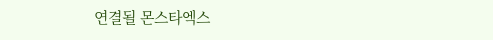연결될 몬스타엑스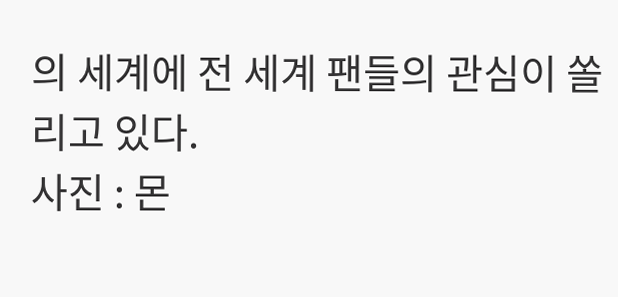의 세계에 전 세계 팬들의 관심이 쏠리고 있다.
사진 : 몬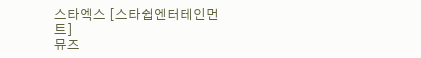스타엑스 [스타쉽엔터테인먼트]
뮤즈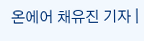온에어 채유진 기자 |